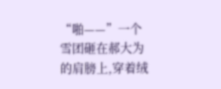“啪——”一个雪团砸在郝大为的肩膀上,穿着绒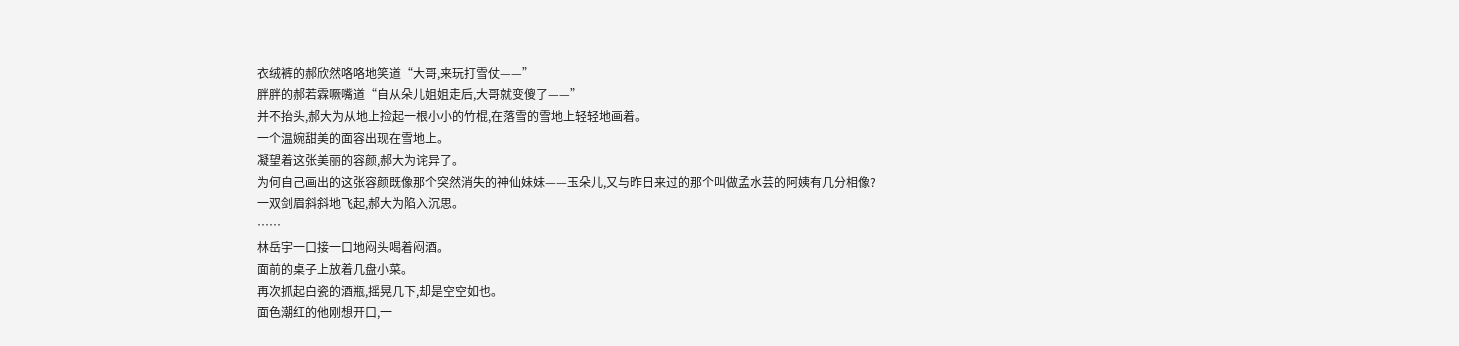衣绒裤的郝欣然咯咯地笑道“大哥,来玩打雪仗——”
胖胖的郝若霖噘嘴道“自从朵儿姐姐走后,大哥就变傻了——”
并不抬头,郝大为从地上捡起一根小小的竹棍,在落雪的雪地上轻轻地画着。
一个温婉甜美的面容出现在雪地上。
凝望着这张美丽的容颜,郝大为诧异了。
为何自己画出的这张容颜既像那个突然消失的神仙妹妹——玉朵儿,又与昨日来过的那个叫做孟水芸的阿姨有几分相像?
一双剑眉斜斜地飞起,郝大为陷入沉思。
……
林岳宇一口接一口地闷头喝着闷酒。
面前的桌子上放着几盘小菜。
再次抓起白瓷的酒瓶,摇晃几下,却是空空如也。
面色潮红的他刚想开口,一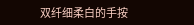双纤细柔白的手按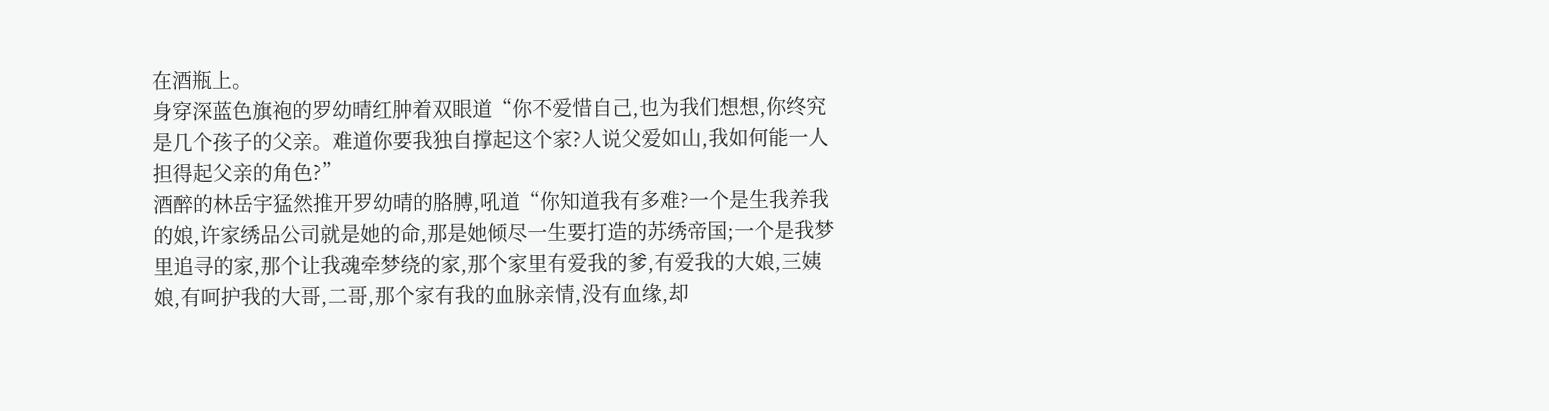在酒瓶上。
身穿深蓝色旗袍的罗幼晴红肿着双眼道“你不爱惜自己,也为我们想想,你终究是几个孩子的父亲。难道你要我独自撑起这个家?人说父爱如山,我如何能一人担得起父亲的角色?”
酒醉的林岳宇猛然推开罗幼晴的胳膊,吼道“你知道我有多难?一个是生我养我的娘,许家绣品公司就是她的命,那是她倾尽一生要打造的苏绣帝国;一个是我梦里追寻的家,那个让我魂牵梦绕的家,那个家里有爱我的爹,有爱我的大娘,三姨娘,有呵护我的大哥,二哥,那个家有我的血脉亲情,没有血缘,却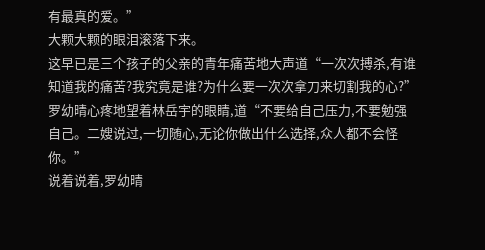有最真的爱。”
大颗大颗的眼泪滚落下来。
这早已是三个孩子的父亲的青年痛苦地大声道“一次次搏杀,有谁知道我的痛苦?我究竟是谁?为什么要一次次拿刀来切割我的心?”
罗幼晴心疼地望着林岳宇的眼睛,道“不要给自己压力,不要勉强自己。二嫂说过,一切随心,无论你做出什么选择,众人都不会怪你。”
说着说着,罗幼晴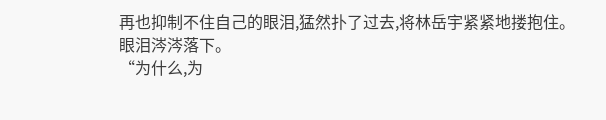再也抑制不住自己的眼泪,猛然扑了过去,将林岳宇紧紧地搂抱住。
眼泪涔涔落下。
“为什么,为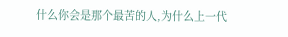什么你会是那个最苦的人,为什么上一代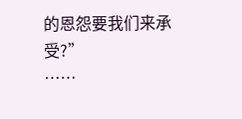的恩怨要我们来承受?”
……